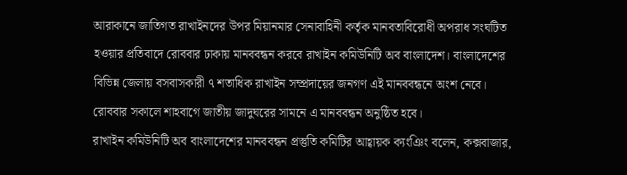আরাকানে জাতিগত রাখাইনদের উপর মিয়ানমার সেনাবাহিনী কর্তৃক মানবতাবিরোধী অপরাধ সংঘটিত হওয়ার প্রতিবাদে রোববার ঢাকায় মানববন্ধন করবে রাখাইন কমিউনিটি অব বাংলাদেশ। বাংলাদেশের বিভিন্ন জেলায় বসবাসকারী ৭ শতাধিক রাখাইন সম্প্রদায়ের জনগণ এই মানববন্ধনে অংশ নেবে। রোববার সকালে শাহবাগে জাতীয় জাদুঘরের সামনে এ মানববন্ধন অনুষ্ঠিত হবে।
রাখাইন কমিউনিটি অব বাংলাদেশের মানববন্ধন প্রস্তুতি কমিটির আহ্বায়ক ক্যংঞিং বলেন, কক্সবাজার,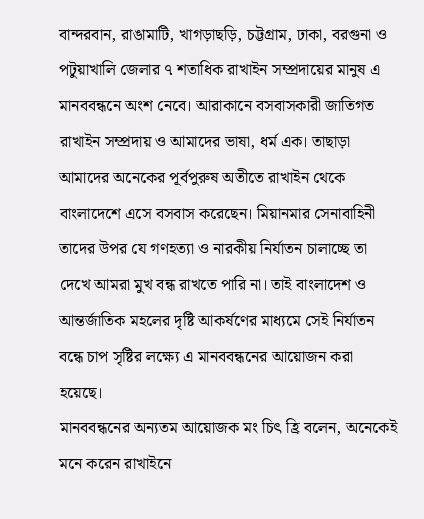বান্দরবান, রাঙামাটি, খাগড়াছড়ি, চট্টগ্রাম, ঢাকা, বরগুনা ও পটুয়াখালি জেলার ৭ শতাধিক রাখাইন সম্প্রদায়ের মানুষ এ মানববন্ধনে অংশ নেবে। আরাকানে বসবাসকারী জাতিগত রাখাইন সম্প্রদায় ও আমাদের ভাষা, ধর্ম এক। তাছাড়া আমাদের অনেকের পূর্বপুরুষ অতীতে রাখাইন থেকে বাংলাদেশে এসে বসবাস করেছেন। মিয়ানমার সেনাবাহিনী তাদের উপর যে গণহত্যা ও নারকীয় নির্যাতন চালাচ্ছে তা দেখে আমরা মুখ বন্ধ রাখতে পারি না। তাই বাংলাদেশ ও আন্তর্জাতিক মহলের দৃষ্টি আকর্ষণের মাধ্যমে সেই নির্যাতন বন্ধে চাপ সৃষ্টির লক্ষ্যে এ মানববন্ধনের আয়োজন করা হয়েছে।
মানববন্ধনের অন্যতম আয়োজক মং চিৎ হ্রি বলেন, অনেকেই মনে করেন রাখাইনে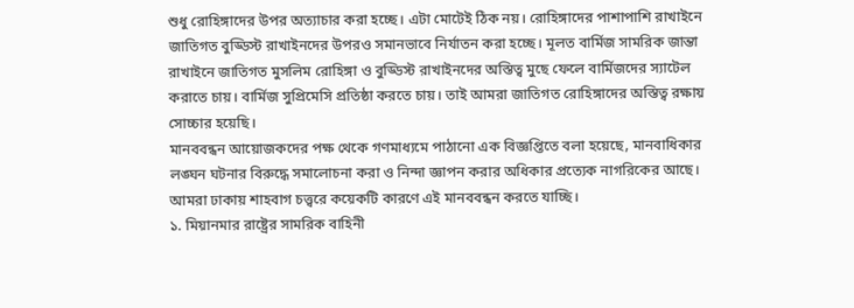শুধু রোহিঙ্গাদের উপর অত্যাচার করা হচ্ছে। এটা মোটেই ঠিক নয়। রোহিঙ্গাদের পাশাপাশি রাখাইনে জাতিগত বুড্ডিস্ট রাখাইনদের উপরও সমানভাবে নির্যাতন করা হচ্ছে। মূলত বার্মিজ সামরিক জান্তা রাখাইনে জাতিগত মুসলিম রোহিঙ্গা ও বুড্ডিস্ট রাখাইনদের অস্তিত্ব মুছে ফেলে বার্মিজদের স্যাটেল করাতে চায়। বার্মিজ সুপ্রিমেসি প্রতিষ্ঠা করতে চায়। তাই আমরা জাতিগত রোহিঙ্গাদের অস্তিত্ব রক্ষায় সোচ্চার হয়েছি।
মানববন্ধন আয়োজকদের পক্ষ থেকে গণমাধ্যমে পাঠানো এক বিজ্ঞপ্তিতে বলা হয়েছে, মানবাধিকার লঙ্ঘন ঘটনার বিরুদ্ধে সমালোচনা করা ও নিন্দা জ্ঞাপন করার অধিকার প্রত্যেক নাগরিকের আছে। আমরা ঢাকায় শাহবাগ চত্ত্বরে কয়েকটি কারণে এই মানববন্ধন করতে যাচ্ছি।
১. মিয়ানমার রাষ্ট্রের সামরিক বাহিনী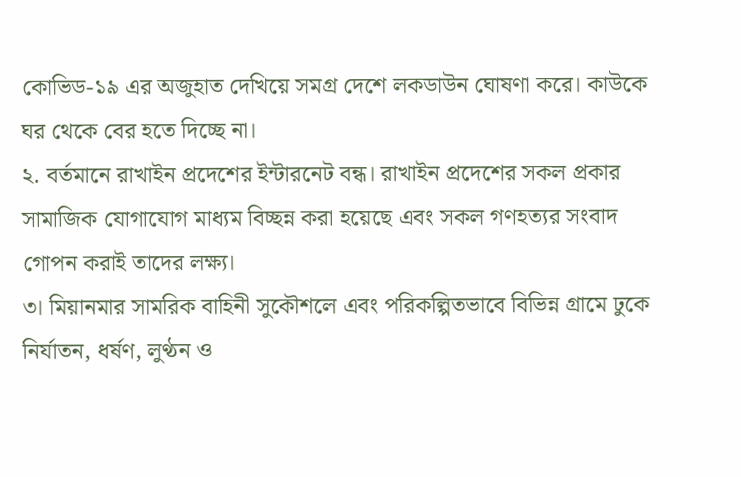কোভিড-১৯ এর অজুহাত দেখিয়ে সমগ্র দেশে লকডাউন ঘোষণা করে। কাউকে ঘর থেকে বের হতে দিচ্ছে না।
২. বর্তমানে রাখাইন প্রদেশের ইন্টারনেট বন্ধ। রাখাইন প্রদেশের সকল প্রকার সামাজিক যোগাযোগ মাধ্যম বিচ্ছন্ন করা হয়েছে এবং সকল গণহত্যর সংবাদ গোপন করাই তাদের লক্ষ্য।
৩। মিয়ানমার সামরিক বাহিনী সুকৌশলে এবং পরিকল্পিতভাবে বিভিন্ন গ্রামে ঢুকে নির্যাতন, ধর্ষণ, লুণ্ঠন ও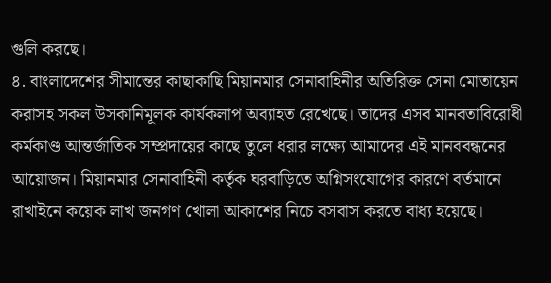গুলি করছে।
৪. বাংলাদেশের সীমান্তের কাছাকাছি মিয়ানমার সেনাবাহিনীর অতিরিক্ত সেনা মোতায়েন করাসহ সকল উসকানিমূলক কার্যকলাপ অব্যাহত রেখেছে। তাদের এসব মানবতাবিরোধী কর্মকাণ্ড আন্তর্জাতিক সম্প্রদায়ের কাছে তুলে ধরার লক্ষ্যে আমাদের এই মানববন্ধনের আয়োজন। মিয়ানমার সেনাবাহিনী কর্তৃক ঘরবাড়িতে অগ্নিসংযোগের কারণে বর্তমানে রাখাইনে কয়েক লাখ জনগণ খোলা আকাশের নিচে বসবাস করতে বাধ্য হয়েছে।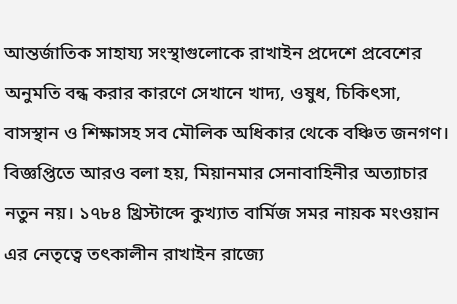আন্তর্জাতিক সাহায্য সংস্থাগুলোকে রাখাইন প্রদেশে প্রবেশের অনুমতি বন্ধ করার কারণে সেখানে খাদ্য, ওষুধ, চিকিৎসা, বাসস্থান ও শিক্ষাসহ সব মৌলিক অধিকার থেকে বঞ্চিত জনগণ।
বিজ্ঞপ্তিতে আরও বলা হয়, মিয়ানমার সেনাবাহিনীর অত্যাচার নতুন নয়। ১৭৮৪ খ্রিস্টাব্দে কুখ্যাত বার্মিজ সমর নায়ক মংওয়ান এর নেতৃত্বে তৎকালীন রাখাইন রাজ্যে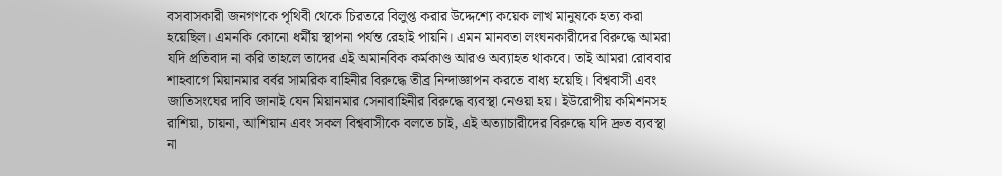বসবাসকারী জনগণকে পৃথিবী থেকে চিরতরে বিলুপ্ত করার উদ্দেশ্যে কয়েক লাখ মানুষকে হত্য করা হয়েছিল। এমনকি কোনো ধর্মীয় স্থাপনা পর্যন্ত রেহাই পায়নি। এমন মানবতা লংঘনকারীদের বিরুদ্ধে আমরা যদি প্রতিবাদ না করি তাহলে তাদের এই অমানবিক কর্মকাণ্ড আরও অব্যাহত থাকবে। তাই আমরা রোববার শাহবাগে মিয়ানমার বর্বর সামরিক বাহিনীর বিরুদ্ধে তীব্র নিন্দাজ্ঞাপন করতে বাধ্য হয়েছি। বিশ্ববাসী এবং জাতিসংঘের দাবি জানাই যেন মিয়ানমার সেনাবাহিনীর বিরুদ্ধে ব্যবস্থা নেওয়া হয়। ইউরোপীয় কমিশনসহ রাশিয়া, চায়না, আশিয়ান এবং সকল বিশ্ববাসীকে বলতে চাই, এই অত্যাচারীদের বিরুদ্ধে যদি দ্রুত ব্যবস্থা না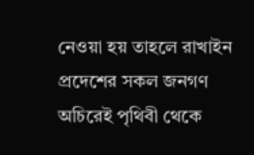নেওয়া হয় তাহলে রাখাইন প্রদেশের সকল জনগণ অচিরেই পৃথিবী থেকে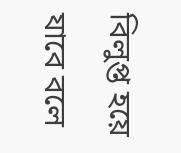বিলুপ্ত হয়ে যাবে বলে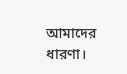আমাদের ধারণা।